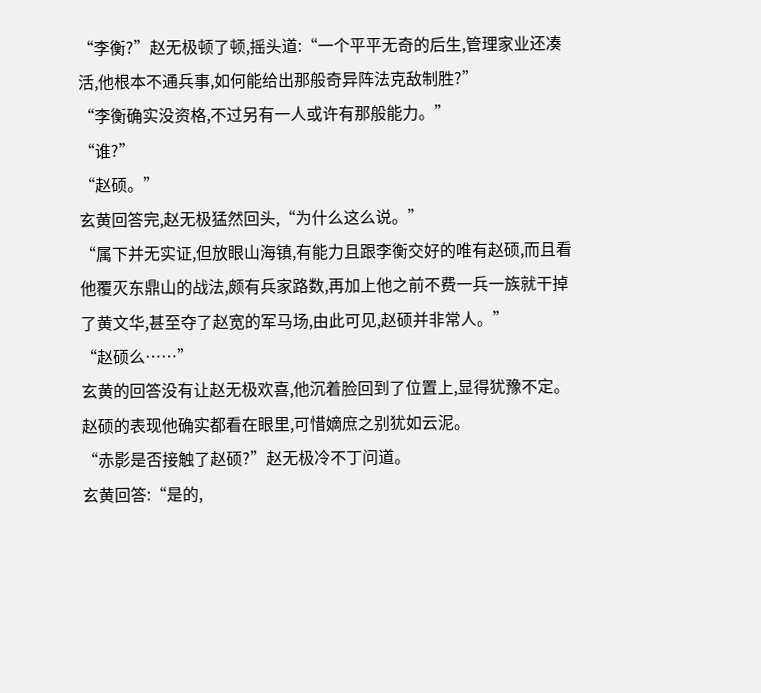“李衡?”赵无极顿了顿,摇头道:“一个平平无奇的后生,管理家业还凑活,他根本不通兵事,如何能给出那般奇异阵法克敌制胜?”
“李衡确实没资格,不过另有一人或许有那般能力。”
“谁?”
“赵硕。”
玄黄回答完,赵无极猛然回头,“为什么这么说。”
“属下并无实证,但放眼山海镇,有能力且跟李衡交好的唯有赵硕,而且看他覆灭东鼎山的战法,颇有兵家路数,再加上他之前不费一兵一族就干掉了黄文华,甚至夺了赵宽的军马场,由此可见,赵硕并非常人。”
“赵硕么……”
玄黄的回答没有让赵无极欢喜,他沉着脸回到了位置上,显得犹豫不定。
赵硕的表现他确实都看在眼里,可惜嫡庶之别犹如云泥。
“赤影是否接触了赵硕?”赵无极冷不丁问道。
玄黄回答:“是的,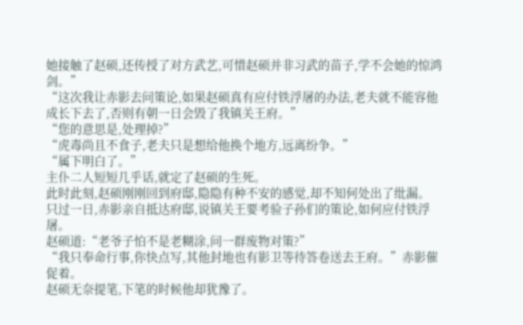她接触了赵硕,还传授了对方武艺,可惜赵硕并非习武的苗子,学不会她的惊鸿剑。”
“这次我让赤影去问策论,如果赵硕真有应付铁浮屠的办法,老夫就不能容他成长下去了,否则有朝一日会毁了我镇关王府。”
“您的意思是,处理掉?”
“虎毒尚且不食子,老夫只是想给他换个地方,远离纷争。”
“属下明白了。”
主仆二人短短几乎话,就定了赵硕的生死。
此时此刻,赵硕刚刚回到府邸,隐隐有种不安的感觉,却不知何处出了纰漏。
只过一日,赤影亲自抵达府邸,说镇关王要考验子孙们的策论,如何应付铁浮屠。
赵硕道:“老爷子怕不是老糊涂,问一群废物对策?”
“我只奉命行事,你快点写,其他封地也有影卫等待答卷送去王府。”赤影催促着。
赵硕无奈提笔,下笔的时候他却犹豫了。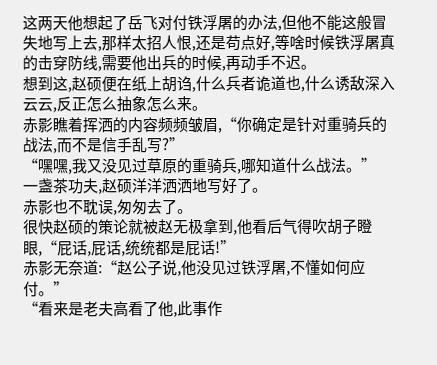这两天他想起了岳飞对付铁浮屠的办法,但他不能这般冒失地写上去,那样太招人恨,还是苟点好,等啥时候铁浮屠真的击穿防线,需要他出兵的时候,再动手不迟。
想到这,赵硕便在纸上胡诌,什么兵者诡道也,什么诱敌深入云云,反正怎么抽象怎么来。
赤影瞧着挥洒的内容频频皱眉,“你确定是针对重骑兵的战法,而不是信手乱写?”
“嘿嘿,我又没见过草原的重骑兵,哪知道什么战法。”
一盏茶功夫,赵硕洋洋洒洒地写好了。
赤影也不耽误,匆匆去了。
很快赵硕的策论就被赵无极拿到,他看后气得吹胡子瞪眼,“屁话,屁话,统统都是屁话!”
赤影无奈道:“赵公子说,他没见过铁浮屠,不懂如何应付。”
“看来是老夫高看了他,此事作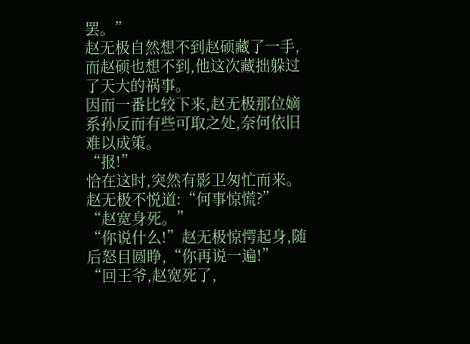罢。”
赵无极自然想不到赵硕藏了一手,而赵硕也想不到,他这次藏拙躲过了天大的祸事。
因而一番比较下来,赵无极那位嫡系孙反而有些可取之处,奈何依旧难以成策。
“报!”
恰在这时,突然有影卫匆忙而来。
赵无极不悦道:“何事惊慌?”
“赵宽身死。”
“你说什么!”赵无极惊愕起身,随后怒目圆睁,“你再说一遍!”
“回王爷,赵宽死了,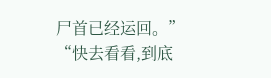尸首已经运回。”
“快去看看,到底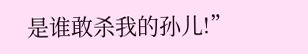是谁敢杀我的孙儿!”